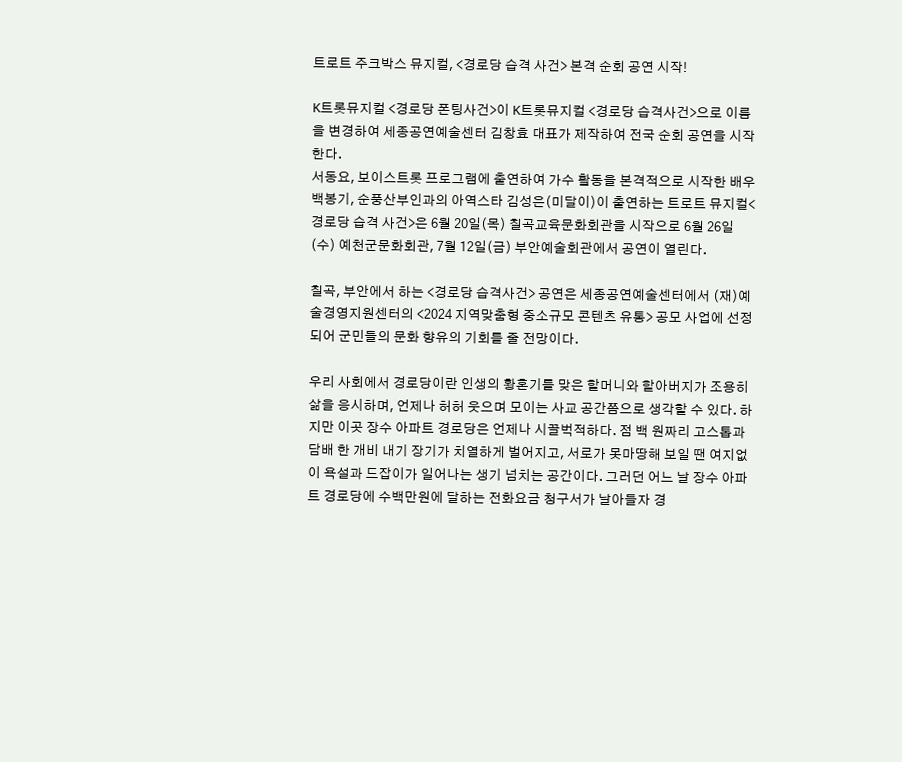트로트 주크박스 뮤지컬, <경로당 습격 사건> 본격 순회 공연 시작!

K트롯뮤지컬 <경로당 폰팅사건>이 K트롯뮤지컬 <경로당 습격사건>으로 이름을 변경하여 세종공연예술센터 김창효 대표가 제작하여 전국 순회 공연을 시작한다.
서동요, 보이스트롯 프로그램에 출연하여 가수 활동을 본격적으로 시작한 배우 백봉기, 순풍산부인과의 아역스타 김성은(미달이)이 출연하는 트로트 뮤지컬<경로당 습격 사건>은 6월 20일(목) 칠곡교육문화회관을 시작으로 6월 26일(수) 예천군문화회관, 7월 12일(금) 부안예술회관에서 공연이 열린다.

칠곡, 부안에서 하는 <경로당 습격사건> 공연은 세종공연예술센터에서 (재)예술경영지원센터의 <2024 지역맞춤형 중소규모 콘텐츠 유통> 공모 사업에 선정되어 군민들의 문화 향유의 기회를 줄 전망이다.

우리 사회에서 경로당이란 인생의 황혼기를 맞은 할머니와 할아버지가 조용히 삶을 응시하며, 언제나 허허 웃으며 모이는 사교 공간쯤으로 생각할 수 있다. 하지만 이곳 장수 아파트 경로당은 언제나 시끌벅적하다. 점 백 원짜리 고스톱과 담배 한 개비 내기 장기가 치열하게 벌어지고, 서로가 못마땅해 보일 땐 여지없이 욕설과 드잡이가 일어나는 생기 넘치는 공간이다. 그러던 어느 날 장수 아파트 경로당에 수백만원에 달하는 전화요금 청구서가 날아들자 경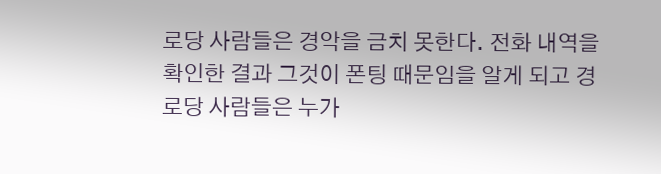로당 사람들은 경악을 금치 못한다. 전화 내역을 확인한 결과 그것이 폰팅 때문임을 알게 되고 경로당 사람들은 누가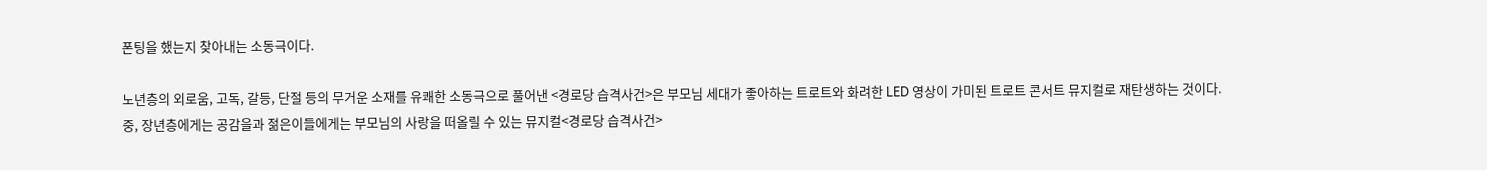폰팅을 했는지 찾아내는 소동극이다.

노년층의 외로움, 고독, 갈등, 단절 등의 무거운 소재를 유쾌한 소동극으로 풀어낸 <경로당 습격사건>은 부모님 세대가 좋아하는 트로트와 화려한 LED 영상이 가미된 트로트 콘서트 뮤지컬로 재탄생하는 것이다.
중, 장년층에게는 공감을과 젊은이들에게는 부모님의 사랑을 떠올릴 수 있는 뮤지컬<경로당 습격사건>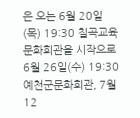은 오는 6월 20일(목) 19:30 칠곡교육문화회관을 시작으로 6월 26일(수) 19:30 예천군문화회관, 7월 12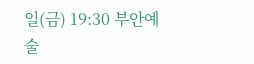일(금) 19:30 부안예술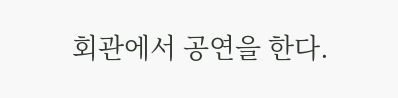회관에서 공연을 한다.